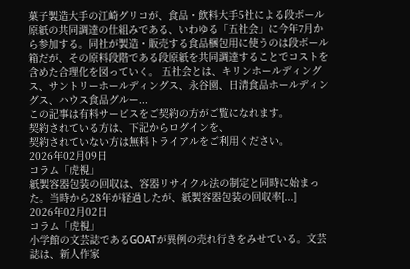菓子製造大手の江崎グリコが、食品・飲料大手5社による段ボール原紙の共同調達の仕組みである、いわゆる「五社会」に今年7月から参加する。同社が製造・販売する食品梱包用に使うのは段ボール箱だが、その原料段階である段原紙を共同調達することでコストを含めた合理化を図っていく。 五社会とは、キリンホールディングス、サントリーホールディングス、永谷園、日清食品ホールディングス、ハウス食品グルー...
この記事は有料サービスをご契約の方がご覧になれます。
契約されている方は、下記からログインを、
契約されていない方は無料トライアルをご利用ください。
2026年02月09日
コラム「虎視」
紙製容器包装の回収は、容器リサイクル法の制定と同時に始まった。当時から28年が経過したが、紙製容器包装の回収率[...]
2026年02月02日
コラム「虎視」
小学館の文芸誌であるGOATが異例の売れ行きをみせている。文芸誌は、新人作家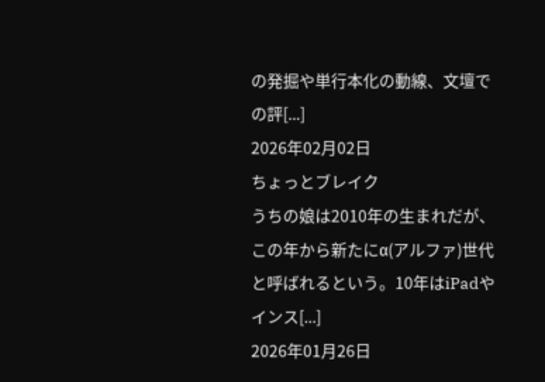の発掘や単行本化の動線、文壇での評[...]
2026年02月02日
ちょっとブレイク
うちの娘は2010年の生まれだが、この年から新たにα(アルファ)世代と呼ばれるという。10年はiPadやインス[...]
2026年01月26日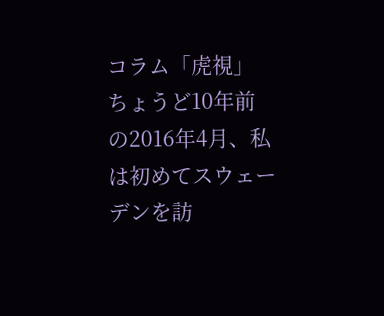コラム「虎視」
ちょうど10年前の2016年4月、私は初めてスウェーデンを訪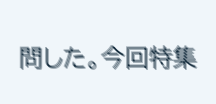問した。今回特集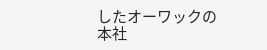したオーワックの本社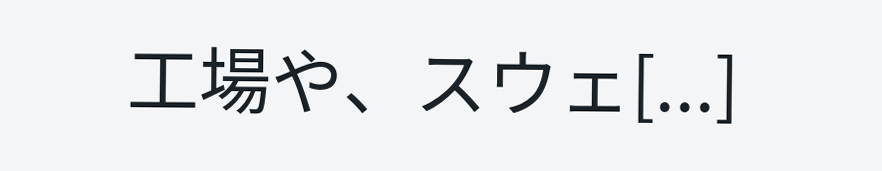工場や、スウェ[...]